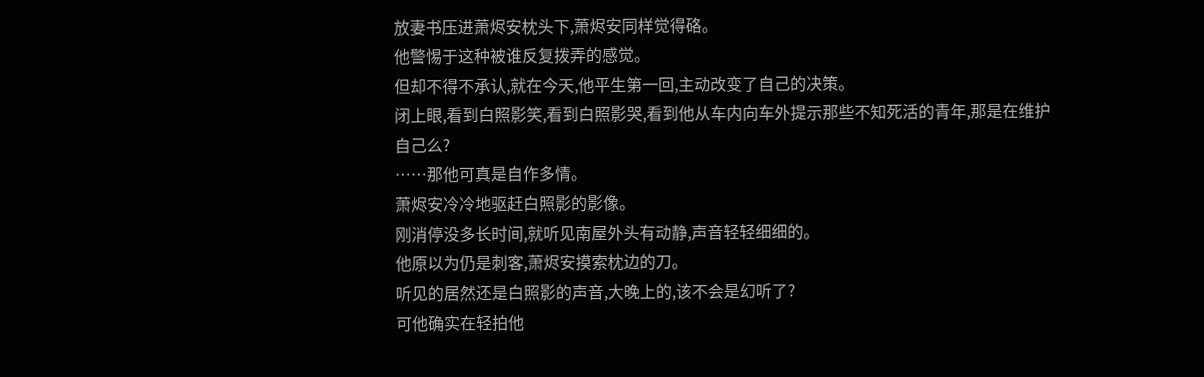放妻书压进萧烬安枕头下,萧烬安同样觉得硌。
他警惕于这种被谁反复拨弄的感觉。
但却不得不承认,就在今天,他平生第一回,主动改变了自己的决策。
闭上眼,看到白照影笑,看到白照影哭,看到他从车内向车外提示那些不知死活的青年,那是在维护自己么?
……那他可真是自作多情。
萧烬安冷冷地驱赶白照影的影像。
刚消停没多长时间,就听见南屋外头有动静,声音轻轻细细的。
他原以为仍是刺客,萧烬安摸索枕边的刀。
听见的居然还是白照影的声音,大晚上的,该不会是幻听了?
可他确实在轻拍他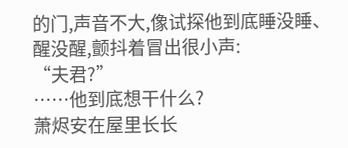的门,声音不大,像试探他到底睡没睡、醒没醒,颤抖着冒出很小声:
“夫君?”
……他到底想干什么?
萧烬安在屋里长长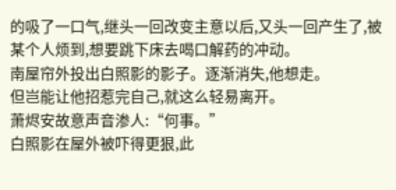的吸了一口气,继头一回改变主意以后,又头一回产生了,被某个人烦到,想要跳下床去喝口解药的冲动。
南屋帘外投出白照影的影子。逐渐消失,他想走。
但岂能让他招惹完自己,就这么轻易离开。
萧烬安故意声音渗人:“何事。”
白照影在屋外被吓得更狠,此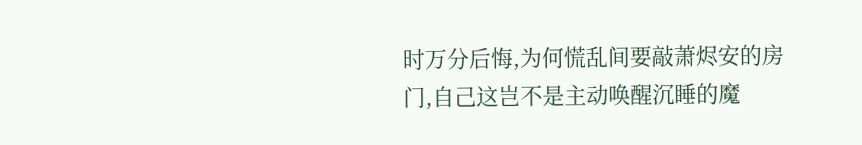时万分后悔,为何慌乱间要敲萧烬安的房门,自己这岂不是主动唤醒沉睡的魔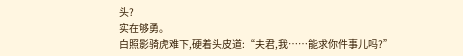头?
实在够勇。
白照影骑虎难下,硬着头皮道:“夫君,我……能求你件事儿吗?”